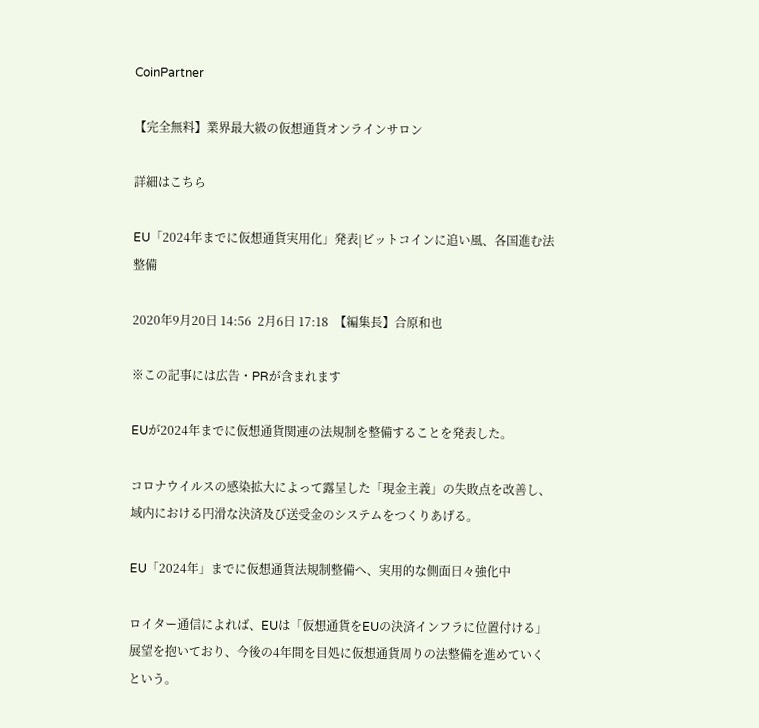CoinPartner

【完全無料】業界最大級の仮想通貨オンラインサロン

詳細はこちら

EU「2024年までに仮想通貨実用化」発表|ビットコインに追い風、各国進む法整備

2020年9月20日 14:56  2月6日 17:18  【編集長】合原和也

※この記事には広告・PRが含まれます

EUが2024年までに仮想通貨関連の法規制を整備することを発表した。

コロナウイルスの感染拡大によって露呈した「現金主義」の失敗点を改善し、域内における円滑な決済及び送受金のシステムをつくりあげる。

EU「2024年」までに仮想通貨法規制整備へ、実用的な側面日々強化中

ロイター通信によれば、EUは「仮想通貨をEUの決済インフラに位置付ける」展望を抱いており、今後の4年間を目処に仮想通貨周りの法整備を進めていくという。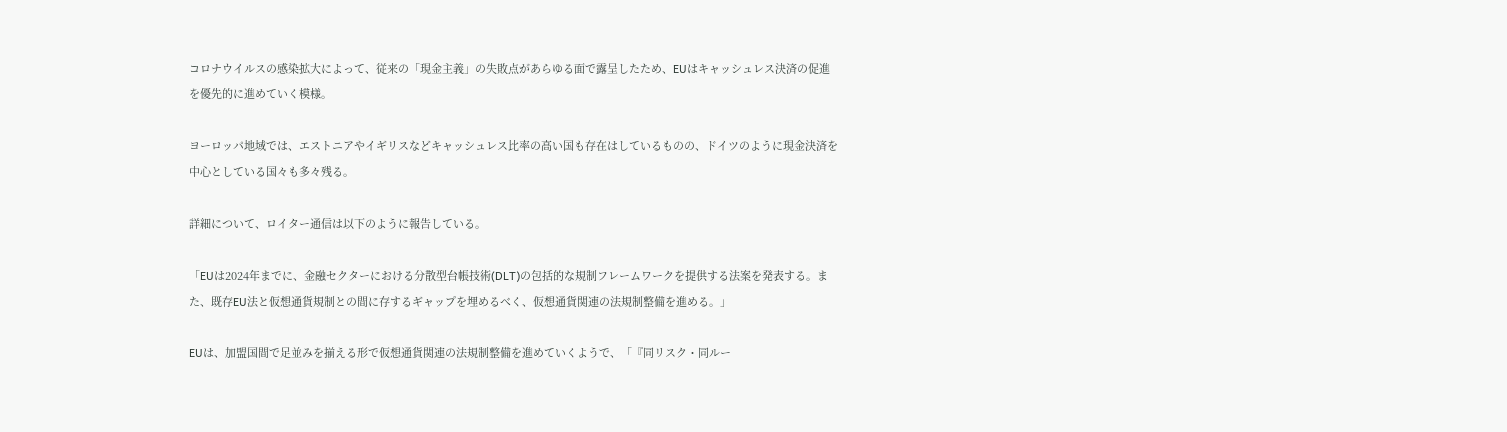コロナウイルスの感染拡大によって、従来の「現金主義」の失敗点があらゆる面で露呈したため、EUはキャッシュレス決済の促進を優先的に進めていく模様。

ヨーロッパ地域では、エストニアやイギリスなどキャッシュレス比率の高い国も存在はしているものの、ドイツのように現金決済を中心としている国々も多々残る。

詳細について、ロイター通信は以下のように報告している。

「EUは2024年までに、金融セクターにおける分散型台帳技術(DLT)の包括的な規制フレームワークを提供する法案を発表する。また、既存EU法と仮想通貨規制との間に存するギャップを埋めるべく、仮想通貨関連の法規制整備を進める。」

EUは、加盟国間で足並みを揃える形で仮想通貨関連の法規制整備を進めていくようで、「『同リスク・同ルー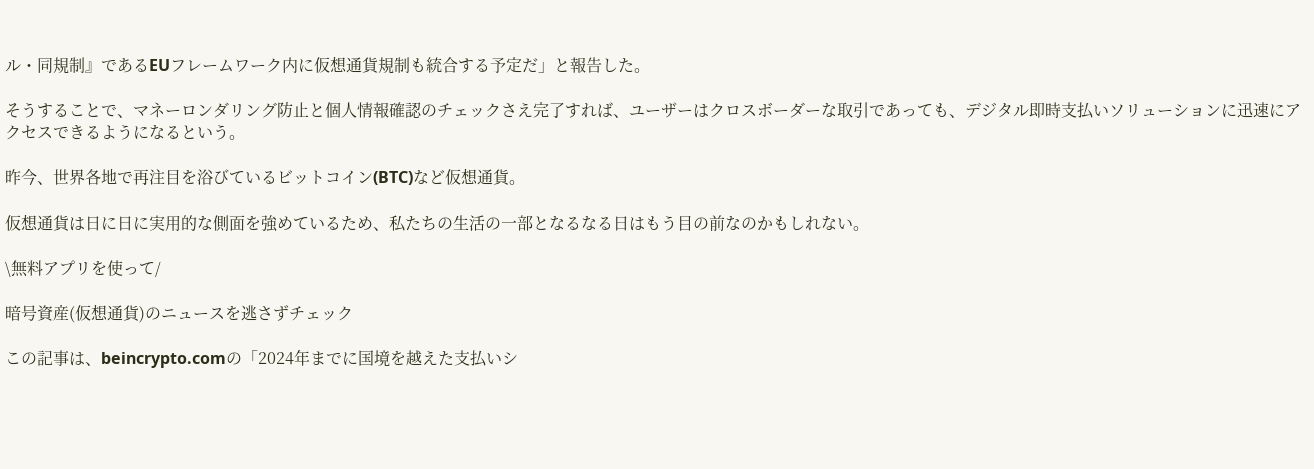ル・同規制』であるEUフレームワーク内に仮想通貨規制も統合する予定だ」と報告した。

そうすることで、マネーロンダリング防止と個人情報確認のチェックさえ完了すれば、ユーザーはクロスボーダーな取引であっても、デジタル即時支払いソリューションに迅速にアクセスできるようになるという。

昨今、世界各地で再注目を浴びているビットコイン(BTC)など仮想通貨。

仮想通貨は日に日に実用的な側面を強めているため、私たちの生活の一部となるなる日はもう目の前なのかもしれない。

\無料アプリを使って/

暗号資産(仮想通貨)のニュースを逃さずチェック

この記事は、beincrypto.comの「2024年までに国境を越えた支払いシ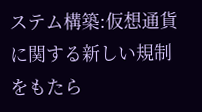ステム構築:仮想通貨に関する新しい規制をもたら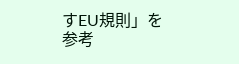すEU規則」を参考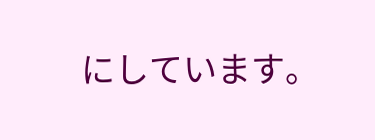にしています。